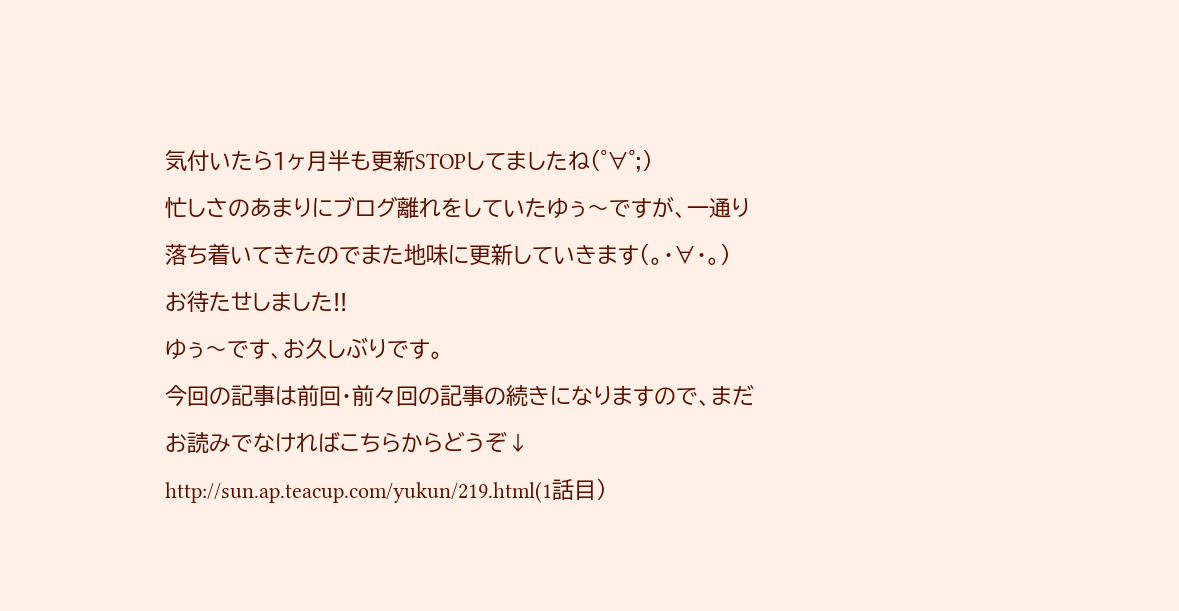気付いたら1ヶ月半も更新STOPしてましたね(゜∀゜;)
忙しさのあまりにブログ離れをしていたゆぅ〜ですが、一通り落ち着いてきたのでまた地味に更新していきます(。・∀・。)
お待たせしました!!
ゆぅ〜です、お久しぶりです。
今回の記事は前回・前々回の記事の続きになりますので、まだお読みでなければこちらからどうぞ↓
http://sun.ap.teacup.com/yukun/219.html(1話目)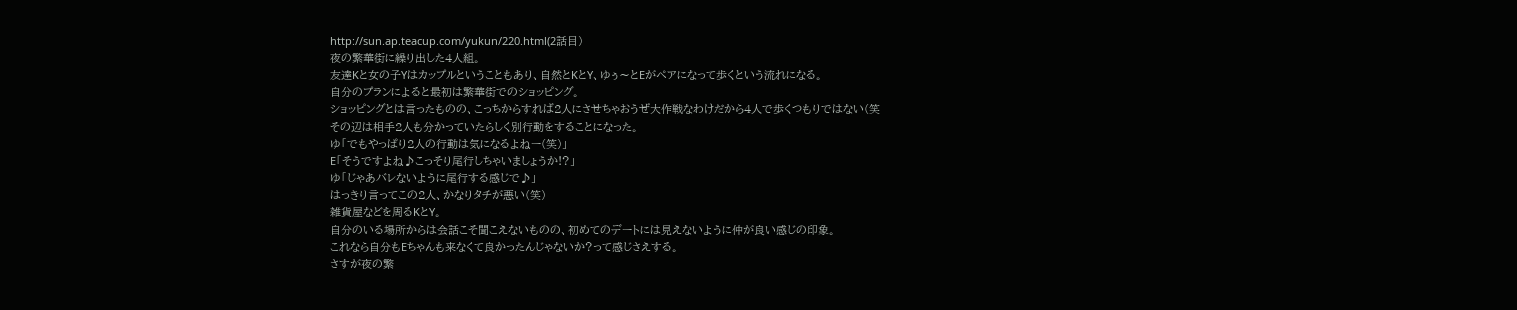http://sun.ap.teacup.com/yukun/220.html(2話目)
夜の繁華街に繰り出した4人組。
友達Kと女の子Yはカップルということもあり、自然とKとY、ゆぅ〜とEがペアになって歩くという流れになる。
自分のプランによると最初は繁華街でのショッピング。
ショッピングとは言ったものの、こっちからすれば2人にさせちゃおうぜ大作戦なわけだから4人で歩くつもりではない(笑
その辺は相手2人も分かっていたらしく別行動をすることになった。
ゆ「でもやっぱり2人の行動は気になるよねー(笑)」
E「そうですよね♪こっそり尾行しちゃいましょうか!?」
ゆ「じゃあバレないように尾行する感じで♪」
はっきり言ってこの2人、かなりタチが悪い(笑)
雑貨屋などを周るKとY。
自分のいる場所からは会話こそ聞こえないものの、初めてのデートには見えないように仲が良い感じの印象。
これなら自分もEちゃんも来なくて良かったんじゃないか?って感じさえする。
さすが夜の繁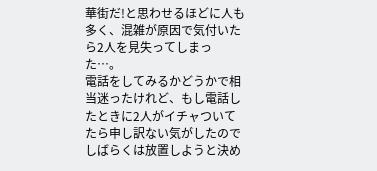華街だ!と思わせるほどに人も多く、混雑が原因で気付いたら2人を見失ってしまった…。
電話をしてみるかどうかで相当迷ったけれど、もし電話したときに2人がイチャついてたら申し訳ない気がしたのでしばらくは放置しようと決め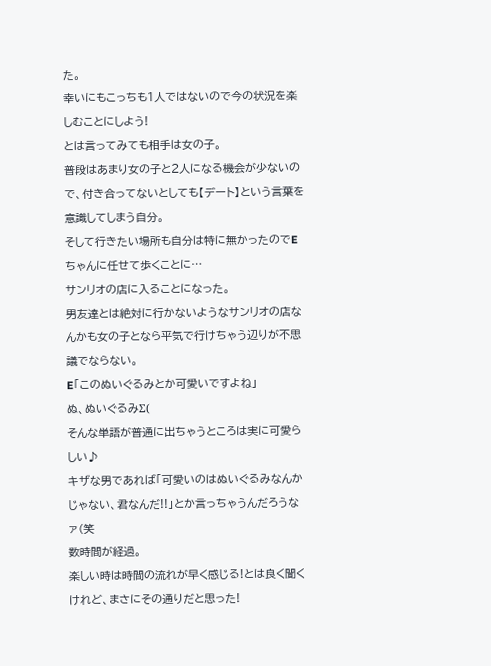た。
幸いにもこっちも1人ではないので今の状況を楽しむことにしよう!
とは言ってみても相手は女の子。
普段はあまり女の子と2人になる機会が少ないので、付き合ってないとしても【デート】という言葉を意識してしまう自分。
そして行きたい場所も自分は特に無かったのでEちゃんに任せて歩くことに…
サンリオの店に入ることになった。
男友達とは絶対に行かないようなサンリオの店なんかも女の子となら平気で行けちゃう辺りが不思議でならない。
E「このぬいぐるみとか可愛いですよね」
ぬ、ぬいぐるみΣ(
そんな単語が普通に出ちゃうところは実に可愛らしい♪
キザな男であれば「可愛いのはぬいぐるみなんかじゃない、君なんだ!!」とか言っちゃうんだろうなァ(笑
数時間が経過。
楽しい時は時間の流れが早く感じる!とは良く聞くけれど、まさにその通りだと思った!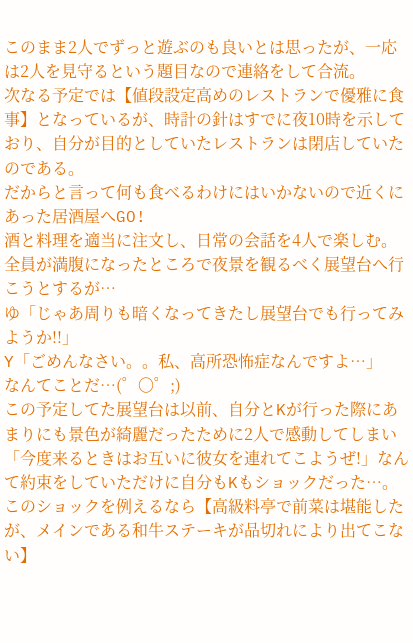このまま2人でずっと遊ぶのも良いとは思ったが、一応は2人を見守るという題目なので連絡をして合流。
次なる予定では【値段設定高めのレストランで優雅に食事】となっているが、時計の針はすでに夜10時を示しており、自分が目的としていたレストランは閉店していたのである。
だからと言って何も食べるわけにはいかないので近くにあった居酒屋へGO!
酒と料理を適当に注文し、日常の会話を4人で楽しむ。
全員が満腹になったところで夜景を観るべく展望台へ行こうとするが…
ゆ「じゃあ周りも暗くなってきたし展望台でも行ってみようか!!」
Y「ごめんなさい。。私、高所恐怖症なんですよ…」
なんてことだ…(゜〇゜;)
この予定してた展望台は以前、自分とKが行った際にあまりにも景色が綺麗だったために2人で感動してしまい「今度来るときはお互いに彼女を連れてこようぜ!」なんて約束をしていただけに自分もKもショックだった…。
このショックを例えるなら【高級料亭で前菜は堪能したが、メインである和牛ステーキが品切れにより出てこない】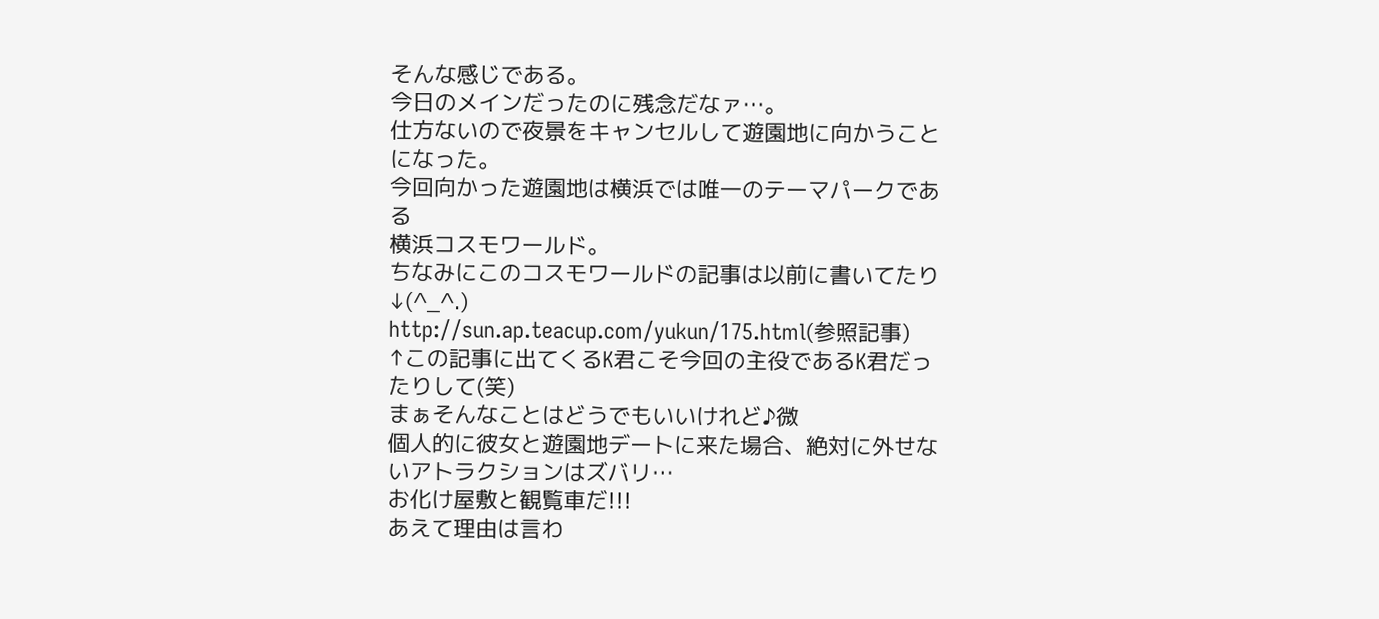そんな感じである。
今日のメインだったのに残念だなァ…。
仕方ないので夜景をキャンセルして遊園地に向かうことになった。
今回向かった遊園地は横浜では唯一のテーマパークである
横浜コスモワールド。
ちなみにこのコスモワールドの記事は以前に書いてたり↓(^_^.)
http://sun.ap.teacup.com/yukun/175.html(参照記事)
↑この記事に出てくるK君こそ今回の主役であるK君だったりして(笑)
まぁそんなことはどうでもいいけれど♪微
個人的に彼女と遊園地デートに来た場合、絶対に外せないアトラクションはズバリ…
お化け屋敷と観覧車だ!!!
あえて理由は言わ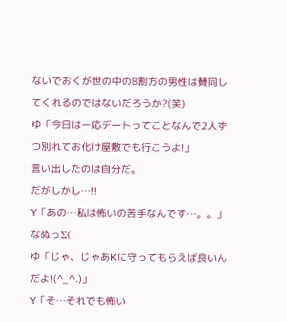ないでおくが世の中の8割方の男性は賛同してくれるのではないだろうか?(笑)
ゆ「今日は一応デートってことなんで2人ずつ別れてお化け屋敷でも行こうよ!」
言い出したのは自分だ。
だがしかし…!!
Y「あの…私は怖いの苦手なんです…。。」
なぬっΣ(
ゆ「じゃ、じゃあKに守ってもらえば良いんだよ!(^_^.)」
Y「そ…それでも怖い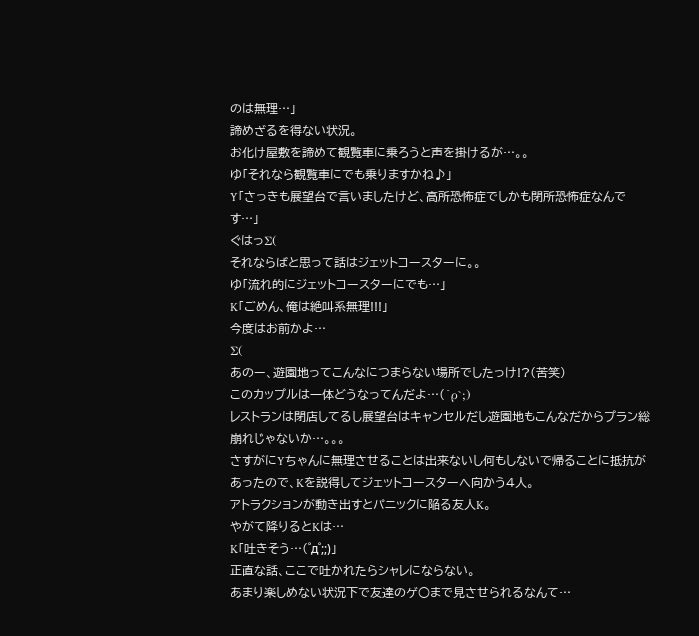のは無理…」
諦めざるを得ない状況。
お化け屋敷を諦めて観覧車に乗ろうと声を掛けるが…。。
ゆ「それなら観覧車にでも乗りますかね♪」
Y「さっきも展望台で言いましたけど、高所恐怖症でしかも閉所恐怖症なんです…」
ぐはっΣ(
それならばと思って話はジェットコースターに。。
ゆ「流れ的にジェットコースターにでも…」
K「ごめん、俺は絶叫系無理!!!」
今度はお前かよ…
Σ(
あのー、遊園地ってこんなにつまらない場所でしたっけ!?(苦笑)
このカップルは一体どうなってんだよ…(´ρ`;)
レストランは閉店してるし展望台はキャンセルだし遊園地もこんなだからプラン総崩れじゃないか…。。。
さすがにYちゃんに無理させることは出来ないし何もしないで帰ることに抵抗があったので、Kを説得してジェットコースターへ向かう4人。
アトラクションが動き出すとパニックに陥る友人K。
やがて降りるとKは…
K「吐きそう…(゜д゜;;)」
正直な話、ここで吐かれたらシャレにならない。
あまり楽しめない状況下で友達のゲ○まで見させられるなんて…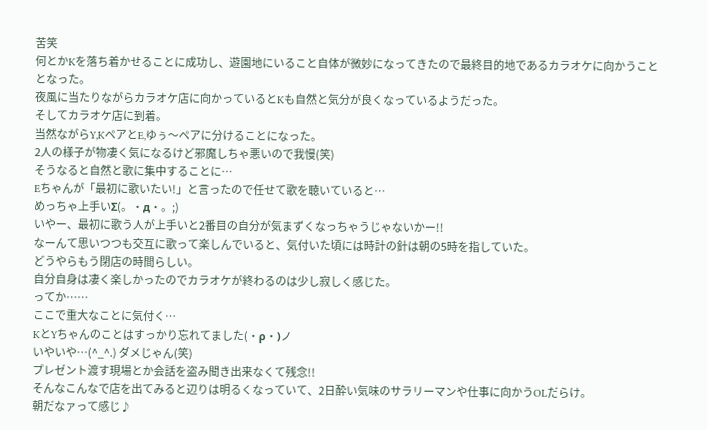苦笑
何とかKを落ち着かせることに成功し、遊園地にいること自体が微妙になってきたので最終目的地であるカラオケに向かうこととなった。
夜風に当たりながらカラオケ店に向かっているとKも自然と気分が良くなっているようだった。
そしてカラオケ店に到着。
当然ながらY,KペアとE,ゆぅ〜ペアに分けることになった。
2人の様子が物凄く気になるけど邪魔しちゃ悪いので我慢(笑)
そうなると自然と歌に集中することに…
Eちゃんが「最初に歌いたい!」と言ったので任せて歌を聴いていると…
めっちゃ上手いΣ(。・д・。;)
いやー、最初に歌う人が上手いと2番目の自分が気まずくなっちゃうじゃないかー!!
なーんて思いつつも交互に歌って楽しんでいると、気付いた頃には時計の針は朝の5時を指していた。
どうやらもう閉店の時間らしい。
自分自身は凄く楽しかったのでカラオケが終わるのは少し寂しく感じた。
ってか……
ここで重大なことに気付く…
KとYちゃんのことはすっかり忘れてました(・ρ・)ノ
いやいや…(^_^.) ダメじゃん(笑)
プレゼント渡す現場とか会話を盗み聞き出来なくて残念!!
そんなこんなで店を出てみると辺りは明るくなっていて、2日酔い気味のサラリーマンや仕事に向かうOLだらけ。
朝だなァって感じ♪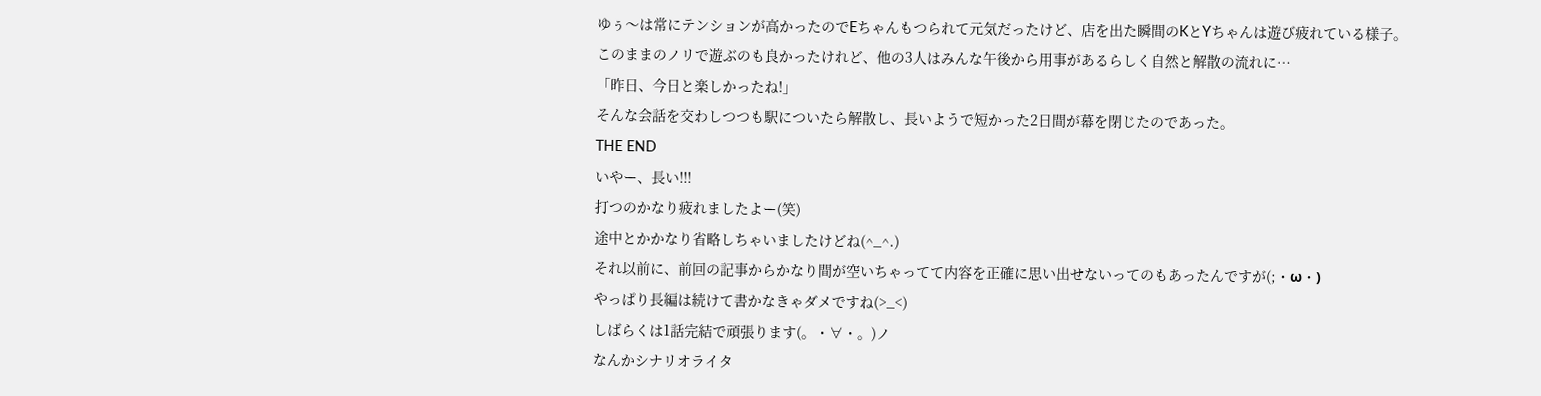ゆぅ〜は常にテンションが高かったのでEちゃんもつられて元気だったけど、店を出た瞬間のKとYちゃんは遊び疲れている様子。
このままのノリで遊ぶのも良かったけれど、他の3人はみんな午後から用事があるらしく自然と解散の流れに…
「昨日、今日と楽しかったね!」
そんな会話を交わしつつも駅についたら解散し、長いようで短かった2日間が幕を閉じたのであった。
THE END
いやー、長い!!!
打つのかなり疲れましたよー(笑)
途中とかかなり省略しちゃいましたけどね(^_^.)
それ以前に、前回の記事からかなり間が空いちゃってて内容を正確に思い出せないってのもあったんですが(;・ω・)
やっぱり長編は続けて書かなきゃダメですね(>_<)
しばらくは1話完結で頑張ります(。・∀・。)ノ
なんかシナリオライタ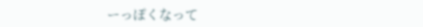ーっぽくなって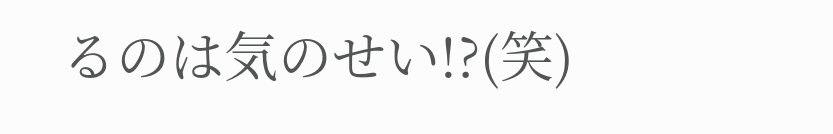るのは気のせい!?(笑)